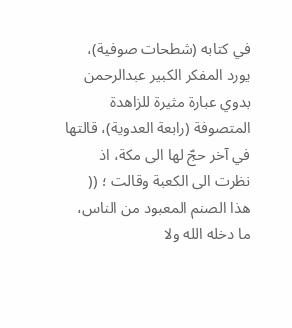في كتابه (شطحات صوفية)، يورد المفكر الكبير عبدالرحمن بدوي عبارة مثيرة للزاهدة المتصوفة (رابعة العدوية)، قالتها في آخر حجّ لها الى مكة، اذ نظرت الى الكعبة وقالت ؛ (( هذا الصنم المعبود من الناس، ما دخله الله ولا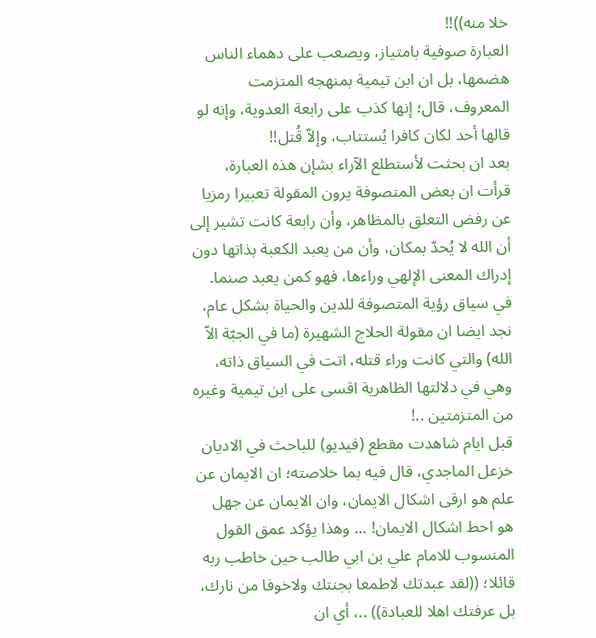خلا منه))!!
العبارة صوفية بامتياز، ويصعب على دهماء الناس هضمها، بل ان ابن تيمية بمنهجه المتزمت المعروف، قال؛ إنها كذب على رابعة العدوية، وإنه لو قالها أحد لكان كافرا يُستتاب، وإلاّ قُتل!!
بعد ان بحثت لأستطلع الآراء بشإن هذه العبارة، قرأت ان بعض المتصوفة يرون المقولة تعبيرا رمزيا عن رفض التعلق بالمظاهر، وأن رابعة كانت تشير إلى أن الله لا يُحدّ بمكان، وأن من يعبد الكعبة بذاتها دون إدراك المعنى الإلهي وراءها، فهو كمن يعبد صنما.
في سياق رؤية المتصوفة للدين والحياة بشكل عام، نجد ايضا ان مقولة الحلاج الشهيرة (ما في الجبّة الاّ الله) والتي كانت وراء قتله، اتت في السياق ذاته، وهي في دلالتها الظاهرية اقسى على ابن تيمية وغيره من المتزمتين ..!
قبل ايام شاهدت مقطع (فيديو) للباحث في الاديان خزعل الماجدي، قال فيه بما خلاصته؛ ان الايمان عن علم هو ارقى اشكال الايمان، وان الايمان عن جهل هو احط اشكال الايمان! ... وهذا يؤكد عمق القول المنسوب للامام علي بن ابي طالب حين خاطب ربه قائلا؛ ((لقد عبدتك لاطمعا بجنتك ولاخوفا من نارك، بل عرفتك اهلا للعبادة)) ..، أي ان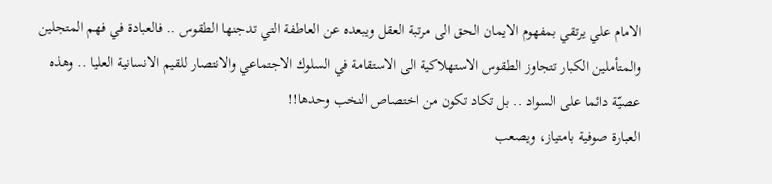الامام علي يرتقي بمفهوم الايمان الحق الى مرتبة العقل ويبعده عن العاطفة التي تدجنها الطقوس .. فالعبادة في فهم المتجلين والمتأملين الكبار تتجاوز الطقوس الاستهلاكية الى الاستقامة في السلوك الاجتماعي والانتصار للقيم الانسانية العليا .. وهذه عصيّة دائما على السواد .. بل تكاد تكون من اختصاص النخب وحدها!!
العبارة صوفية بامتياز، ويصعب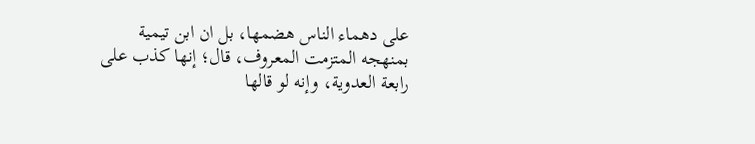على دهماء الناس هضمها، بل ان ابن تيمية بمنهجه المتزمت المعروف، قال؛ إنها كذب على رابعة العدوية، وإنه لو قالها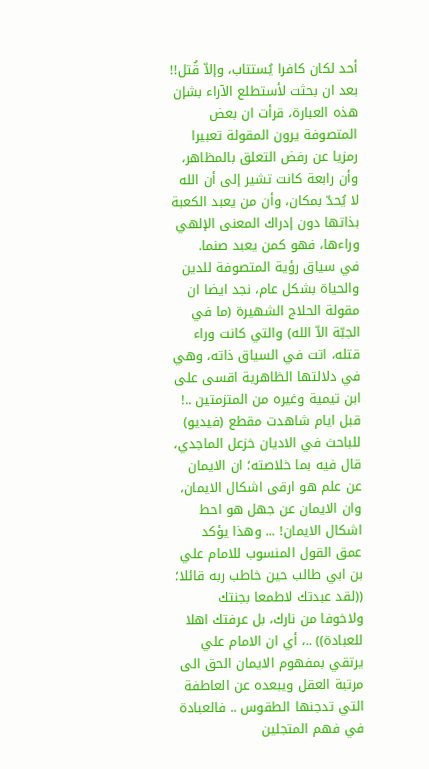أحد لكان كافرا يُستتاب، وإلاّ قُتل!!
بعد ان بحثت لأستطلع الآراء بشإن هذه العبارة، قرأت ان بعض المتصوفة يرون المقولة تعبيرا رمزيا عن رفض التعلق بالمظاهر، وأن رابعة كانت تشير إلى أن الله لا يُحدّ بمكان، وأن من يعبد الكعبة بذاتها دون إدراك المعنى الإلهي وراءها، فهو كمن يعبد صنما.
في سياق رؤية المتصوفة للدين والحياة بشكل عام، نجد ايضا ان مقولة الحلاج الشهيرة (ما في الجبّة الاّ الله) والتي كانت وراء قتله، اتت في السياق ذاته، وهي في دلالتها الظاهرية اقسى على ابن تيمية وغيره من المتزمتين ..!
قبل ايام شاهدت مقطع (فيديو) للباحث في الاديان خزعل الماجدي، قال فيه بما خلاصته؛ ان الايمان عن علم هو ارقى اشكال الايمان، وان الايمان عن جهل هو احط اشكال الايمان! ... وهذا يؤكد عمق القول المنسوب للامام علي بن ابي طالب حين خاطب ربه قائلا؛ ((لقد عبدتك لاطمعا بجنتك ولاخوفا من نارك، بل عرفتك اهلا للعبادة)) ..، أي ان الامام علي يرتقي بمفهوم الايمان الحق الى مرتبة العقل ويبعده عن العاطفة التي تدجنها الطقوس .. فالعبادة في فهم المتجلين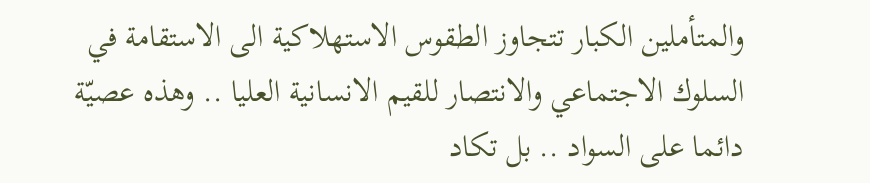والمتأملين الكبار تتجاوز الطقوس الاستهلاكية الى الاستقامة في السلوك الاجتماعي والانتصار للقيم الانسانية العليا .. وهذه عصيّة دائما على السواد .. بل تكاد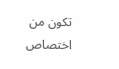تكون من اختصاص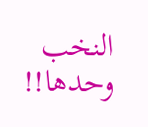النخب وحدها!!